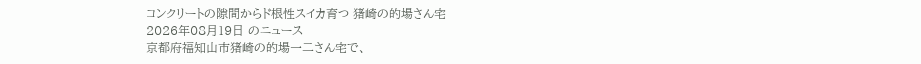コンクリートの隙間からド根性スイカ育つ 猪崎の的場さん宅
2026年08月19日 のニュース
京都府福知山市猪崎の的場一二さん宅で、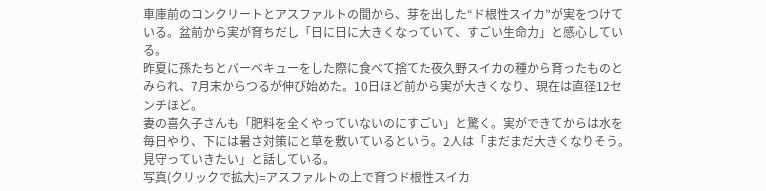車庫前のコンクリートとアスファルトの間から、芽を出した“ド根性スイカ”が実をつけている。盆前から実が育ちだし「日に日に大きくなっていて、すごい生命力」と感心している。
昨夏に孫たちとバーベキューをした際に食べて捨てた夜久野スイカの種から育ったものとみられ、7月末からつるが伸び始めた。10日ほど前から実が大きくなり、現在は直径12センチほど。
妻の喜久子さんも「肥料を全くやっていないのにすごい」と驚く。実ができてからは水を毎日やり、下には暑さ対策にと草を敷いているという。2人は「まだまだ大きくなりそう。見守っていきたい」と話している。
写真(クリックで拡大)=アスファルトの上で育つド根性スイカ